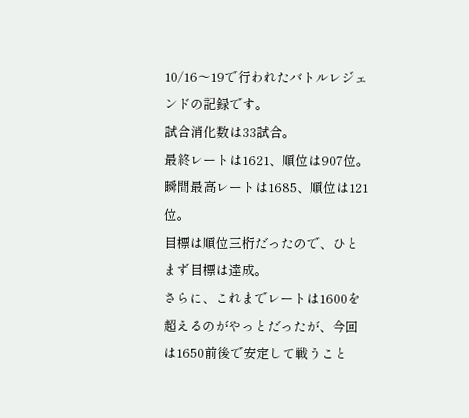10/16〜19で行われたバトルレジェンドの記録です。
試合消化数は33試合。
最終レートは1621、順位は907位。
瞬間最高レートは1685、順位は121位。
目標は順位三桁だったので、ひとまず目標は達成。
さらに、これまでレートは1600を超えるのがやっとだったが、今回は1650前後で安定して戦うこと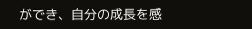ができ、自分の成長を感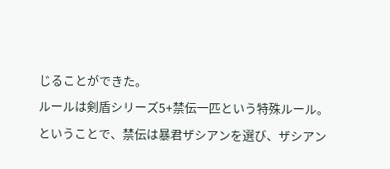じることができた。
ルールは剣盾シリーズ5+禁伝一匹という特殊ルール。
ということで、禁伝は暴君ザシアンを選び、ザシアン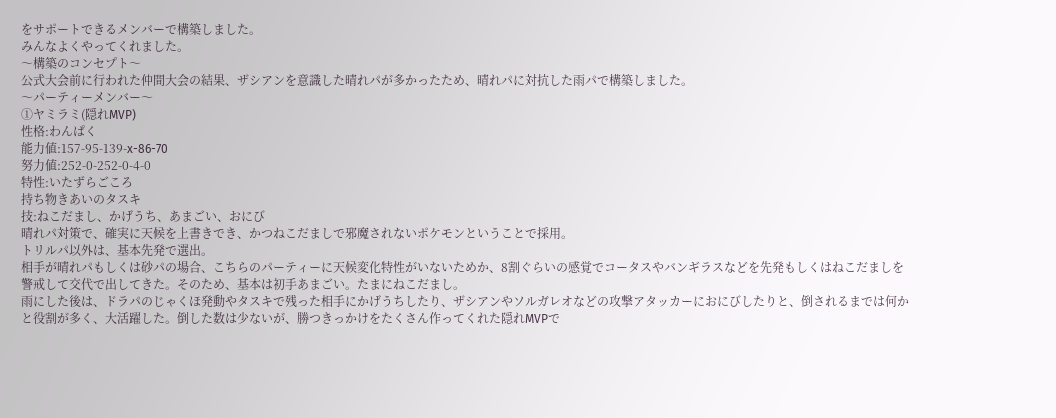をサポートできるメンバーで構築しました。
みんなよくやってくれました。
〜構築のコンセプト〜
公式大会前に行われた仲間大会の結果、ザシアンを意識した晴れパが多かったため、晴れパに対抗した雨パで構築しました。
〜パーティーメンバー〜
①ヤミラミ(隠れMVP)
性格:わんぱく
能力値:157-95-139-x-86-70
努力値:252-0-252-0-4-0
特性:いたずらごころ
持ち物きあいのタスキ
技:ねこだまし、かげうち、あまごい、おにび
晴れパ対策で、確実に天候を上書きでき、かつねこだましで邪魔されないポケモンということで採用。
トリルパ以外は、基本先発で選出。
相手が晴れパもしくは砂パの場合、こちらのパーティーに天候変化特性がいないためか、8割ぐらいの感覚でコータスやバンギラスなどを先発もしくはねこだましを警戒して交代で出してきた。そのため、基本は初手あまごい。たまにねこだまし。
雨にした後は、ドラパのじゃくほ発動やタスキで残った相手にかげうちしたり、ザシアンやソルガレオなどの攻撃アタッカーにおにびしたりと、倒されるまでは何かと役割が多く、大活躍した。倒した数は少ないが、勝つきっかけをたくさん作ってくれた隠れMVPで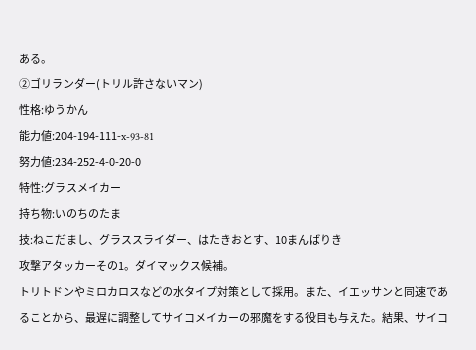ある。
②ゴリランダー(トリル許さないマン)
性格:ゆうかん
能力値:204-194-111-x-93-81
努力値:234-252-4-0-20-0
特性:グラスメイカー
持ち物:いのちのたま
技:ねこだまし、グラススライダー、はたきおとす、10まんばりき
攻撃アタッカーその1。ダイマックス候補。
トリトドンやミロカロスなどの水タイプ対策として採用。また、イエッサンと同速であることから、最遅に調整してサイコメイカーの邪魔をする役目も与えた。結果、サイコ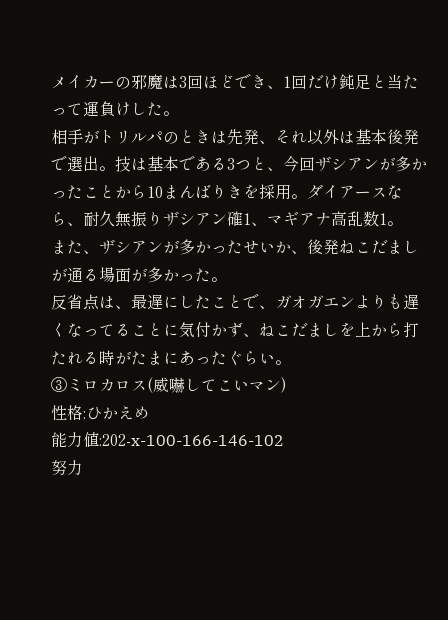メイカーの邪魔は3回ほどでき、1回だけ鈍足と当たって運負けした。
相手がトリルパのときは先発、それ以外は基本後発で選出。技は基本である3つと、今回ザシアンが多かったことから10まんばりきを採用。ダイアースなら、耐久無振りザシアン確1、マギアナ高乱数1。
また、ザシアンが多かったせいか、後発ねこだましが通る場面が多かった。
反省点は、最遅にしたことで、ガオガエンよりも遅くなってることに気付かず、ねこだましを上から打たれる時がたまにあったぐらい。
③ミロカロス(威嚇してこいマン)
性格:ひかえめ
能力値:202-x-100-166-146-102
努力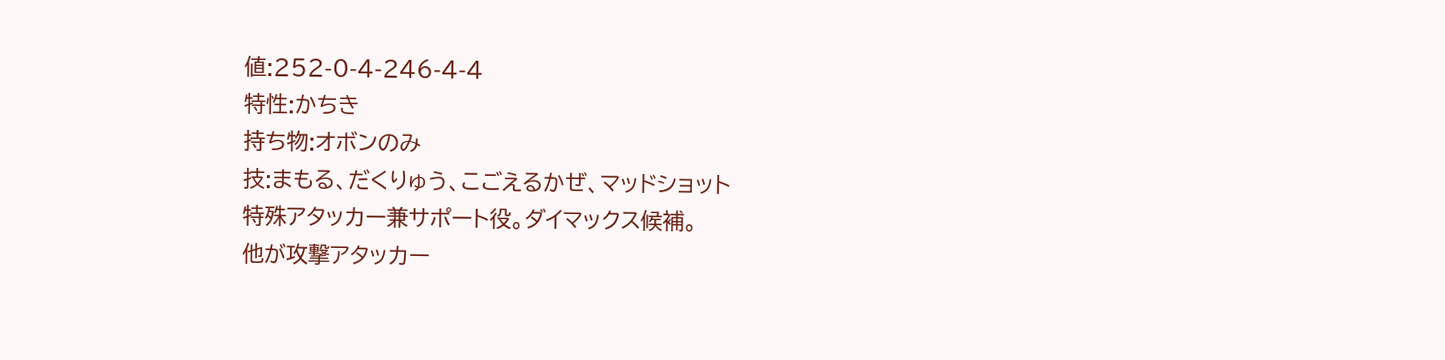値:252-0-4-246-4-4
特性:かちき
持ち物:オボンのみ
技:まもる、だくりゅう、こごえるかぜ、マッドショット
特殊アタッカー兼サポート役。ダイマックス候補。
他が攻撃アタッカー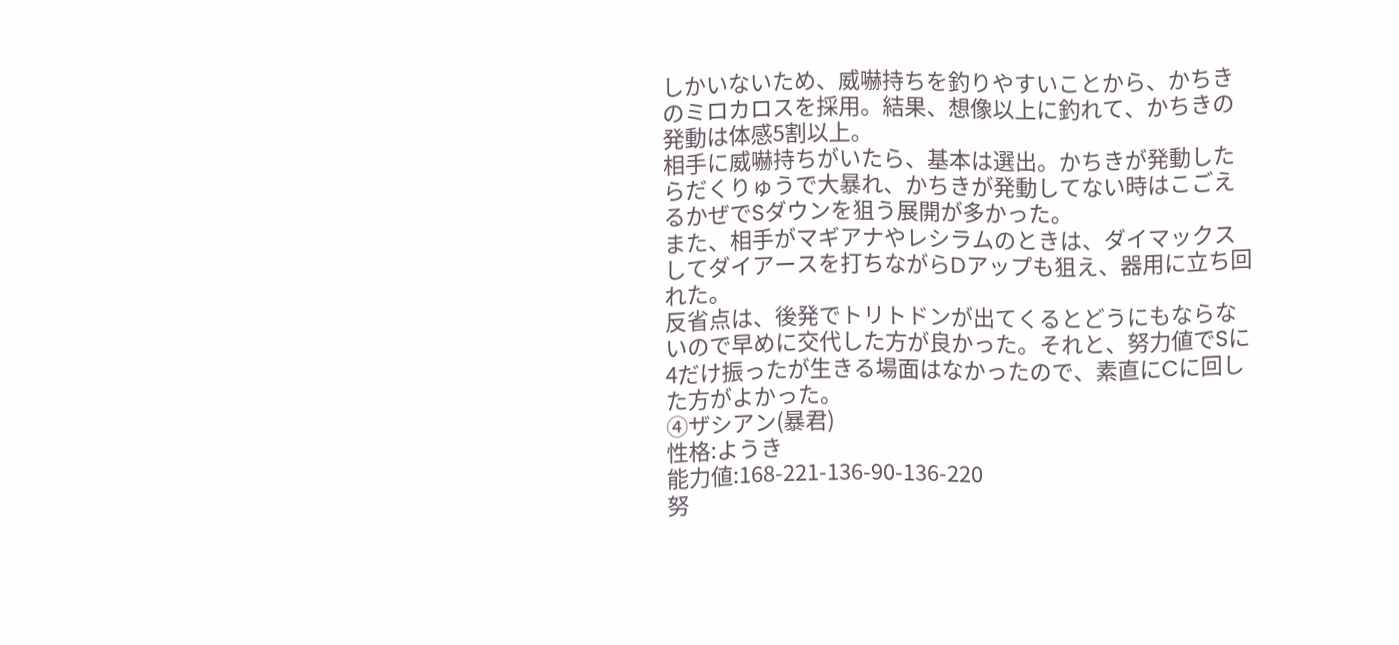しかいないため、威嚇持ちを釣りやすいことから、かちきのミロカロスを採用。結果、想像以上に釣れて、かちきの発動は体感5割以上。
相手に威嚇持ちがいたら、基本は選出。かちきが発動したらだくりゅうで大暴れ、かちきが発動してない時はこごえるかぜでSダウンを狙う展開が多かった。
また、相手がマギアナやレシラムのときは、ダイマックスしてダイアースを打ちながらDアップも狙え、器用に立ち回れた。
反省点は、後発でトリトドンが出てくるとどうにもならないので早めに交代した方が良かった。それと、努力値でSに4だけ振ったが生きる場面はなかったので、素直にCに回した方がよかった。
④ザシアン(暴君)
性格:ようき
能力値:168-221-136-90-136-220
努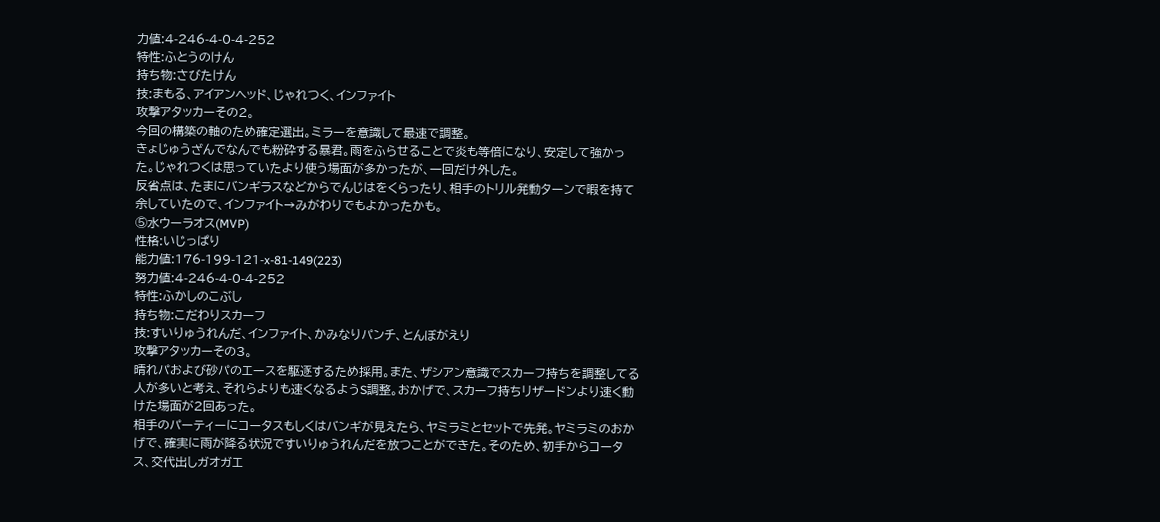力値:4-246-4-0-4-252
特性:ふとうのけん
持ち物:さびたけん
技:まもる、アイアンヘッド、じゃれつく、インファイト
攻撃アタッカーその2。
今回の構築の軸のため確定選出。ミラーを意識して最速で調整。
きょじゅうざんでなんでも粉砕する暴君。雨をふらせることで炎も等倍になり、安定して強かった。じゃれつくは思っていたより使う場面が多かったが、一回だけ外した。
反省点は、たまにバンギラスなどからでんじはをくらったり、相手のトリル発動ターンで暇を持て余していたので、インファイト→みがわりでもよかったかも。
⑤水ウーラオス(MVP)
性格:いじっぱり
能力値:176-199-121-x-81-149(223)
努力値:4-246-4-0-4-252
特性:ふかしのこぶし
持ち物:こだわりスカーフ
技:すいりゅうれんだ、インファイト、かみなりパンチ、とんぼがえり
攻撃アタッカーその3。
晴れパおよび砂パのエースを駆逐するため採用。また、ザシアン意識でスカーフ持ちを調整してる人が多いと考え、それらよりも速くなるようS調整。おかげで、スカーフ持ちリザードンより速く動けた場面が2回あった。
相手のパーティーにコータスもしくはバンギが見えたら、ヤミラミとセットで先発。ヤミラミのおかげで、確実に雨が降る状況ですいりゅうれんだを放つことができた。そのため、初手からコータス、交代出しガオガエ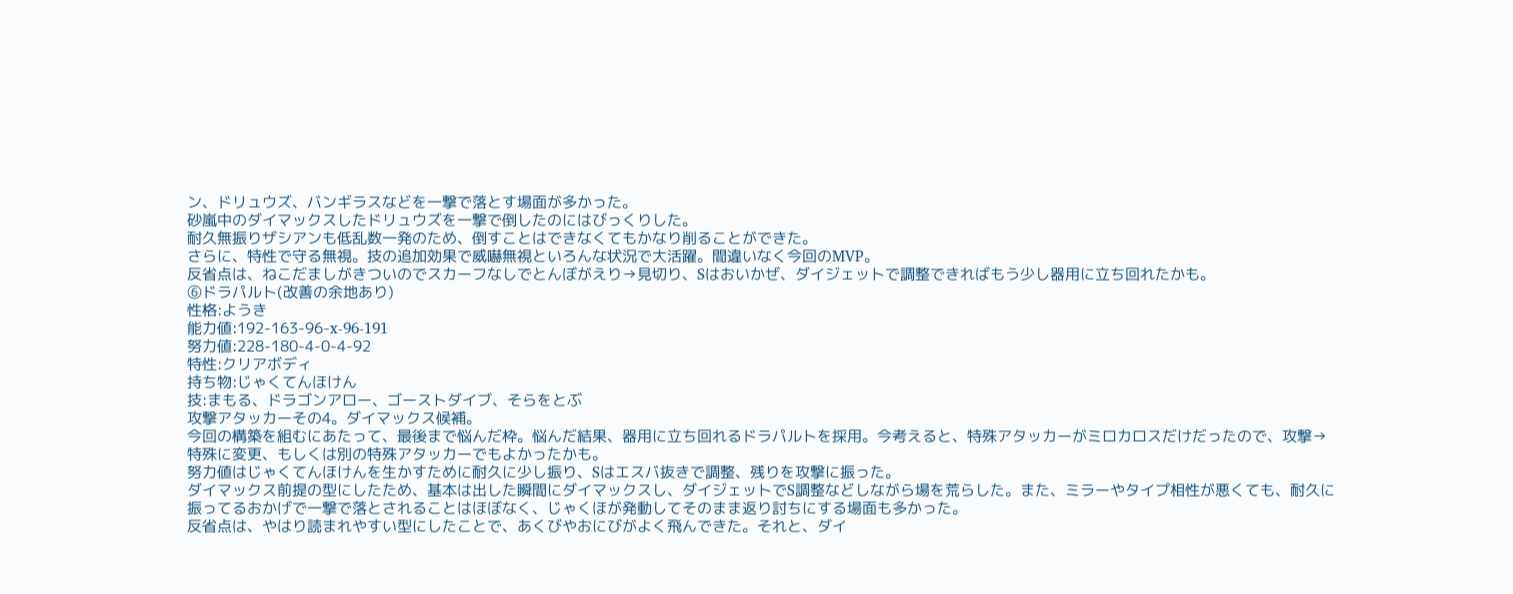ン、ドリュウズ、バンギラスなどを一撃で落とす場面が多かった。
砂嵐中のダイマックスしたドリュウズを一撃で倒したのにはびっくりした。
耐久無振りザシアンも低乱数一発のため、倒すことはできなくてもかなり削ることができた。
さらに、特性で守る無視。技の追加効果で威嚇無視といろんな状況で大活躍。間違いなく今回のMVP。
反省点は、ねこだましがきついのでスカーフなしでとんぼがえり→見切り、Sはおいかぜ、ダイジェットで調整できればもう少し器用に立ち回れたかも。
⑥ドラパルト(改善の余地あり)
性格:ようき
能力値:192-163-96-x-96-191
努力値:228-180-4-0-4-92
特性:クリアボディ
持ち物:じゃくてんほけん
技:まもる、ドラゴンアロー、ゴーストダイブ、そらをとぶ
攻撃アタッカーその4。ダイマックス候補。
今回の構築を組むにあたって、最後まで悩んだ枠。悩んだ結果、器用に立ち回れるドラパルトを採用。今考えると、特殊アタッカーがミロカロスだけだったので、攻撃→特殊に変更、もしくは別の特殊アタッカーでもよかったかも。
努力値はじゃくてんほけんを生かすために耐久に少し振り、Sはエスバ抜きで調整、残りを攻撃に振った。
ダイマックス前提の型にしたため、基本は出した瞬間にダイマックスし、ダイジェットでS調整などしながら場を荒らした。また、ミラーやタイプ相性が悪くても、耐久に振ってるおかげで一撃で落とされることはほぼなく、じゃくほが発動してそのまま返り討ちにする場面も多かった。
反省点は、やはり読まれやすい型にしたことで、あくびやおにびがよく飛んできた。それと、ダイ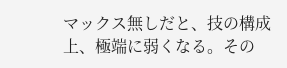マックス無しだと、技の構成上、極端に弱くなる。その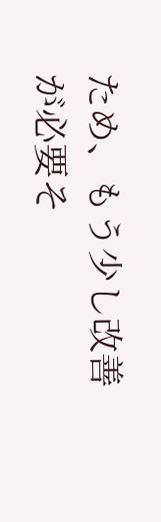ため、もう少し改善が必要そ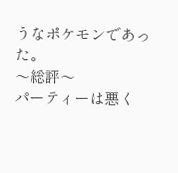うなポケモンであった。
〜総評〜
パーティーは悪く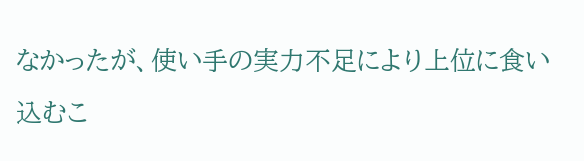なかったが、使い手の実力不足により上位に食い込むこ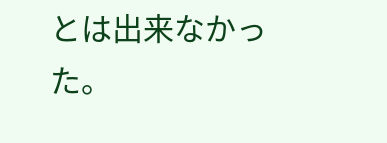とは出来なかった。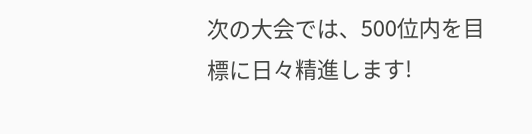次の大会では、500位内を目標に日々精進します!